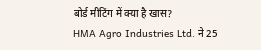बोर्ड मीटिंग में क्या है खास?
HMA Agro Industries Ltd. ने 25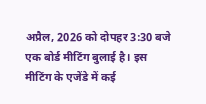अप्रैल, 2026 को दोपहर 3:30 बजे एक बोर्ड मीटिंग बुलाई है। इस मीटिंग के एजेंडे में कई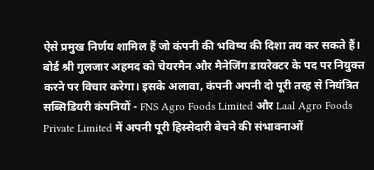ऐसे प्रमुख निर्णय शामिल हैं जो कंपनी की भविष्य की दिशा तय कर सकते हैं। बोर्ड श्री गुलजार अहमद को चेयरमैन और मैनेजिंग डायरेक्टर के पद पर नियुक्त करने पर विचार करेगा। इसके अलावा, कंपनी अपनी दो पूरी तरह से नियंत्रित सब्सिडियरी कंपनियों - FNS Agro Foods Limited और Laal Agro Foods Private Limited में अपनी पूरी हिस्सेदारी बेचने की संभावनाओं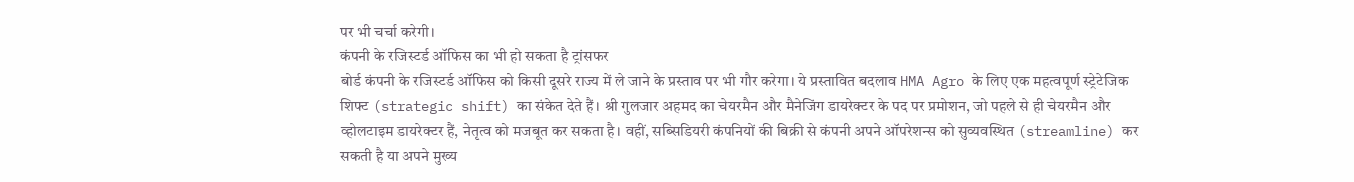पर भी चर्चा करेगी।
कंपनी के रजिस्टर्ड ऑफिस का भी हो सकता है ट्रांसफर
बोर्ड कंपनी के रजिस्टर्ड ऑफिस को किसी दूसरे राज्य में ले जाने के प्रस्ताव पर भी गौर करेगा। ये प्रस्तावित बदलाव HMA Agro के लिए एक महत्वपूर्ण स्ट्रेटेजिक शिफ्ट (strategic shift) का संकेत देते हैं। श्री गुलजार अहमद का चेयरमैन और मैनेजिंग डायरेक्टर के पद पर प्रमोशन, जो पहले से ही चेयरमैन और व्होलटाइम डायरेक्टर हैं, नेतृत्व को मजबूत कर सकता है। वहीं, सब्सिडियरी कंपनियों की बिक्री से कंपनी अपने ऑपरेशन्स को सुव्यवस्थित (streamline) कर सकती है या अपने मुख्य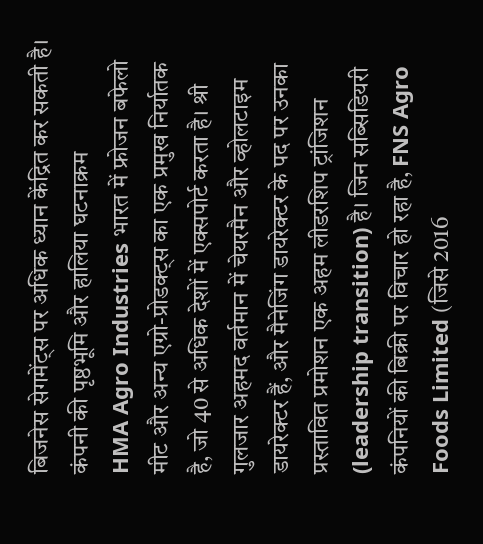बिजनेस सेगमेंट्स पर अधिक ध्यान केंद्रित कर सकती है।
कंपनी की पृष्ठभूमि और हालिया घटनाक्रम
HMA Agro Industries भारत में फ्रोजन बफेलो मीट और अन्य एग्रो-प्रोडक्ट्स का एक प्रमुख निर्यातक है, जो 40 से अधिक देशों में एक्सपोर्ट करता है। श्री गुलजार अहमद वर्तमान में चेयरमैन और व्होलटाइम डायरेक्टर हैं, और मैनेजिंग डायरेक्टर के पद पर उनका प्रस्तावित प्रमोशन एक अहम लीडरशिप ट्रांजिशन (leadership transition) है। जिन सब्सिडियरी कंपनियों की बिक्री पर विचार हो रहा है, FNS Agro Foods Limited (जिसे 2016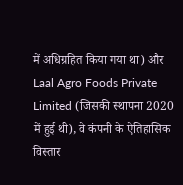में अधिग्रहित किया गया था) और Laal Agro Foods Private Limited (जिसकी स्थापना 2020 में हुई थी), वे कंपनी के ऐतिहासिक विस्तार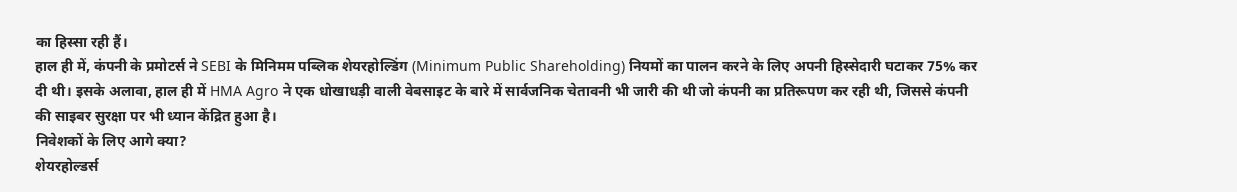का हिस्सा रही हैं।
हाल ही में, कंपनी के प्रमोटर्स ने SEBI के मिनिमम पब्लिक शेयरहोल्डिंग (Minimum Public Shareholding) नियमों का पालन करने के लिए अपनी हिस्सेदारी घटाकर 75% कर दी थी। इसके अलावा, हाल ही में HMA Agro ने एक धोखाधड़ी वाली वेबसाइट के बारे में सार्वजनिक चेतावनी भी जारी की थी जो कंपनी का प्रतिरूपण कर रही थी, जिससे कंपनी की साइबर सुरक्षा पर भी ध्यान केंद्रित हुआ है।
निवेशकों के लिए आगे क्या?
शेयरहोल्डर्स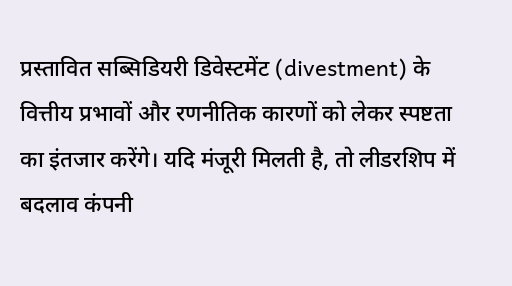प्रस्तावित सब्सिडियरी डिवेस्टमेंट (divestment) के वित्तीय प्रभावों और रणनीतिक कारणों को लेकर स्पष्टता का इंतजार करेंगे। यदि मंजूरी मिलती है, तो लीडरशिप में बदलाव कंपनी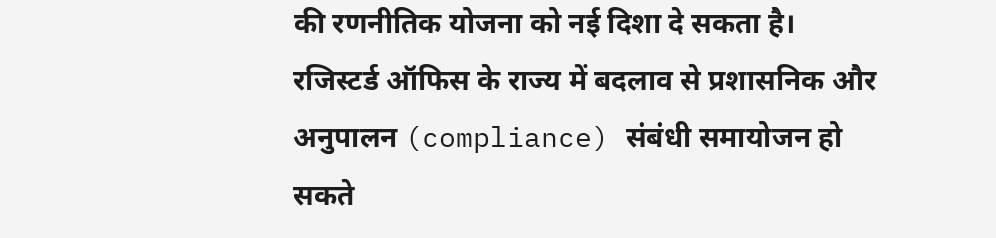की रणनीतिक योजना को नई दिशा दे सकता है। रजिस्टर्ड ऑफिस के राज्य में बदलाव से प्रशासनिक और अनुपालन (compliance) संबंधी समायोजन हो सकते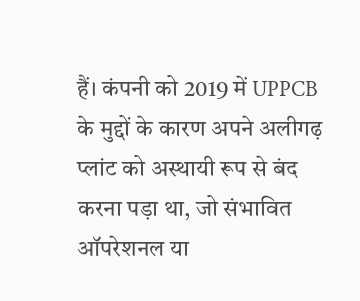हैं। कंपनी को 2019 में UPPCB के मुद्दों के कारण अपने अलीगढ़ प्लांट को अस्थायी रूप से बंद करना पड़ा था, जो संभावित ऑपरेशनल या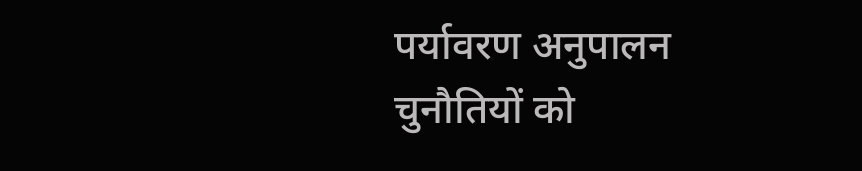पर्यावरण अनुपालन चुनौतियों को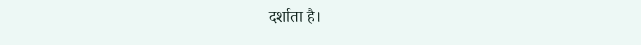दर्शाता है।